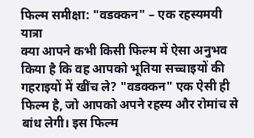फिल्म समीक्षा: "वडक्कन" – एक रहस्यमयी यात्रा
क्या आपने कभी किसी फिल्म में ऐसा अनुभव किया है कि वह आपको भूतिया सच्चाइयों की गहराइयों में खींच ले? "वडक्कन" एक ऐसी ही फिल्म है, जो आपको अपने रहस्य और रोमांच से बांध लेगी। इस फिल्म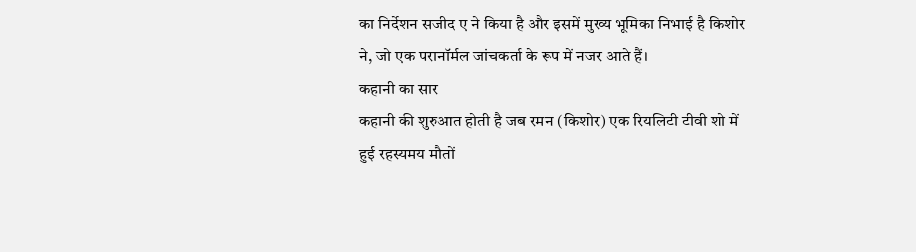का निर्देशन सजीद ए ने किया है और इसमें मुख्य भूमिका निभाई है किशोर ने, जो एक परानॉर्मल जांचकर्ता के रूप में नजर आते हैं।
कहानी का सार
कहानी की शुरुआत होती है जब रमन (किशोर) एक रियलिटी टीवी शो में हुई रहस्यमय मौतों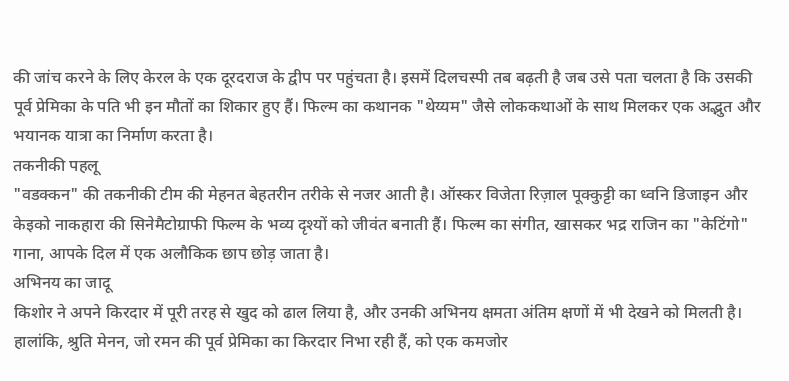की जांच करने के लिए केरल के एक दूरदराज के द्वीप पर पहुंचता है। इसमें दिलचस्पी तब बढ़ती है जब उसे पता चलता है कि उसकी पूर्व प्रेमिका के पति भी इन मौतों का शिकार हुए हैं। फिल्म का कथानक "थेय्यम" जैसे लोककथाओं के साथ मिलकर एक अद्भुत और भयानक यात्रा का निर्माण करता है।
तकनीकी पहलू
"वडक्कन" की तकनीकी टीम की मेहनत बेहतरीन तरीके से नजर आती है। ऑस्कर विजेता रिज़ाल पूक्कुट्टी का ध्वनि डिजाइन और केइको नाकहारा की सिनेमैटोग्राफी फिल्म के भव्य दृश्यों को जीवंत बनाती हैं। फिल्म का संगीत, खासकर भद्र राजिन का "केटिंगो" गाना, आपके दिल में एक अलौकिक छाप छोड़ जाता है।
अभिनय का जादू
किशोर ने अपने किरदार में पूरी तरह से खुद को ढाल लिया है, और उनकी अभिनय क्षमता अंतिम क्षणों में भी देखने को मिलती है। हालांकि, श्रुति मेनन, जो रमन की पूर्व प्रेमिका का किरदार निभा रही हैं, को एक कमजोर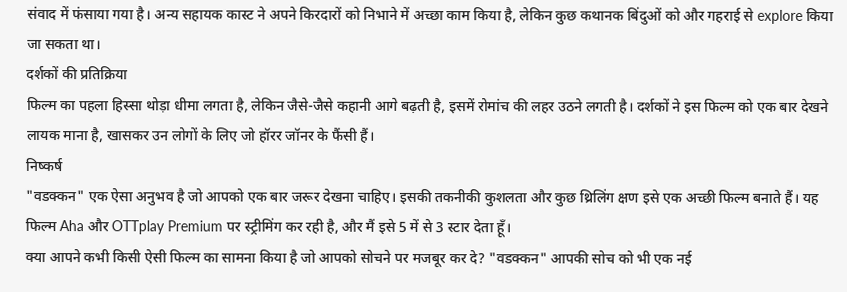संवाद में फंसाया गया है। अन्य सहायक कास्ट ने अपने किरदारों को निभाने में अच्छा काम किया है, लेकिन कुछ कथानक बिंदुओं को और गहराई से explore किया जा सकता था।
दर्शकों की प्रतिक्रिया
फिल्म का पहला हिस्सा थोड़ा धीमा लगता है, लेकिन जैसे-जैसे कहानी आगे बढ़ती है, इसमें रोमांच की लहर उठने लगती है। दर्शकों ने इस फिल्म को एक बार देखने लायक माना है, खासकर उन लोगों के लिए जो हॉरर जॉनर के फैंसी हैं।
निष्कर्ष
"वडक्कन" एक ऐसा अनुभव है जो आपको एक बार जरूर देखना चाहिए। इसकी तकनीकी कुशलता और कुछ थ्रिलिंग क्षण इसे एक अच्छी फिल्म बनाते हैं। यह फिल्म Aha और OTTplay Premium पर स्ट्रीमिंग कर रही है, और मैं इसे 5 में से 3 स्टार देता हूँ।
क्या आपने कभी किसी ऐसी फिल्म का सामना किया है जो आपको सोचने पर मजबूर कर दे? "वडक्कन" आपकी सोच को भी एक नई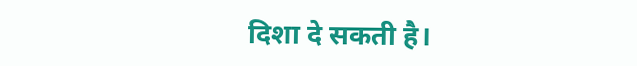दिशा दे सकती है।